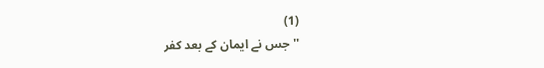(1)
''جس نے ایمان کے بعد کفر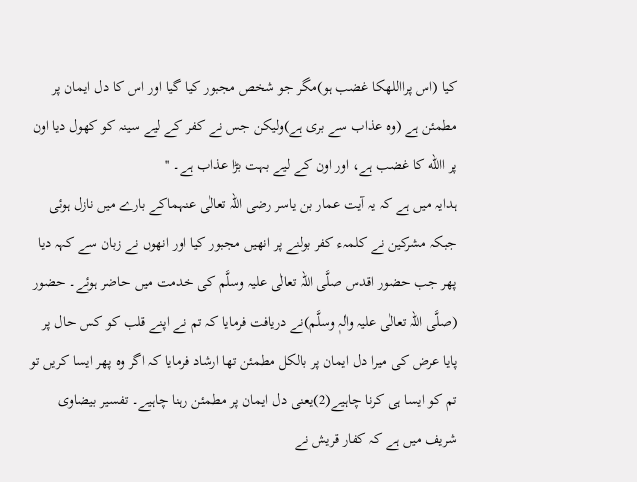کیا (اس پرااللهکا غضب ہو)مگر جو شخص مجبور کیا گیا اور اس کا دل ایمان پر مطمئن ہے (وہ عذاب سے بری ہے)ولیکن جس نے کفر کے لیے سینہ کو کھول دیا اون پر االله کا غضب ہے، اور اون کے لیے بہت بڑا عذاب ہے۔ ''
ہدایہ میں ہے کہ یہ آیت عمار بن یاسر رضی اللہ تعالٰی عنہماکے بارے میں نازل ہوئی جبکہ مشرکین نے کلمہء کفر بولنے پر انھیں مجبور کیا اور انھوں نے زبان سے کہہ دیا پھر جب حضور اقدس صلَّی اللہ تعالٰی علیہ وسلَّم کی خدمت میں حاضر ہوئے۔ حضور (صلَّی اللہ تعالٰی علیہ واٰلہٖ وسلَّم)نے دریافت فرمایا کہ تم نے اپنے قلب کو کس حال پر پایا عرض کی میرا دل ایمان پر بالکل مطمئن تھا ارشاد فرمایا کہ اگر وہ پھر ایسا کریں تو تم کو ایسا ہی کرنا چاہیے(2)یعنی دل ایمان پر مطمئن رہنا چاہیے۔ تفسیر بیضاوی شریف میں ہے کہ کفار قریش نے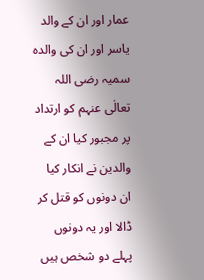عمار اور ان کے والد یاسر اور ان کی والدہ سمیہ رضی اللہ تعالٰی عنہم کو ارتداد پر مجبور کیا ان کے والدین نے انکار کیا ان دونوں کو قتل کر ڈالا اور یہ دونوں پہلے دو شخص ہیں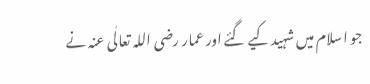جو اسلام میں شہید کیے گئے اور عمار رضی اللہ تعالٰی عنہ نے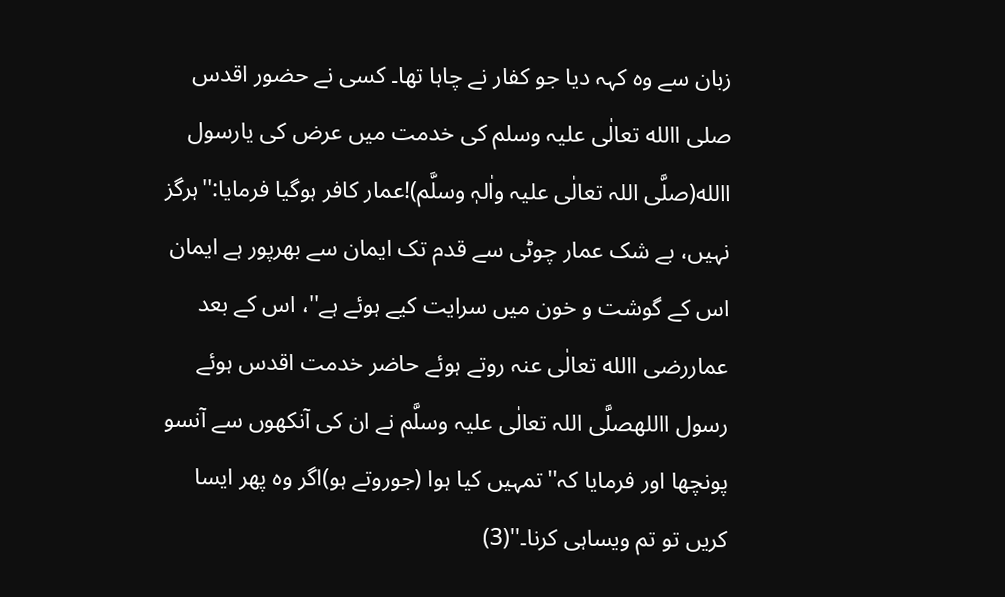زبان سے وہ کہہ دیا جو کفار نے چاہا تھا۔ کسی نے حضور اقدس صلی االله تعالٰی علیہ وسلم کی خدمت میں عرض کی یارسول االله(صلَّی اللہ تعالٰی علیہ واٰلہٖ وسلَّم)!عمار کافر ہوگیا فرمایا:''ہرگز نہیں، بے شک عمار چوٹی سے قدم تک ایمان سے بھرپور ہے ایمان اس کے گوشت و خون میں سرایت کیے ہوئے ہے''، اس کے بعد عماررضی االله تعالٰی عنہ روتے ہوئے حاضر خدمت اقدس ہوئے رسول االلهصلَّی اللہ تعالٰی علیہ وسلَّم نے ان کی آنکھوں سے آنسو پونچھا اور فرمایا کہ''تمہیں کیا ہوا (جوروتے ہو)اگر وہ پھر ایسا کریں تو تم ویساہی کرنا۔''(3)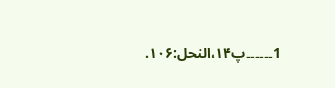1۔۔۔۔۔۔پ۱۴،النحل:۱۰۶.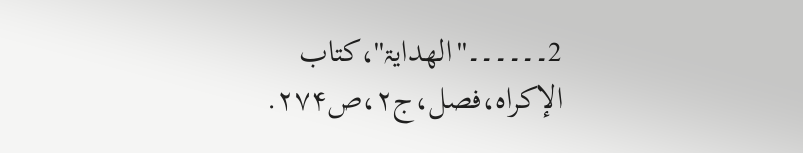2۔۔۔۔۔۔''الھدایۃ''،کتاب الإکراہ،فصل،ج۲،ص۲۷۴.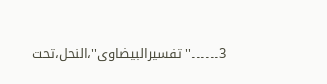3۔۔۔۔۔۔''تفسیرالبیضاوی''،النحل،تحت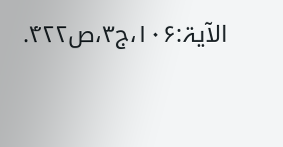الآیۃ:۱۰۶،ج۳،ص۴۲۲.